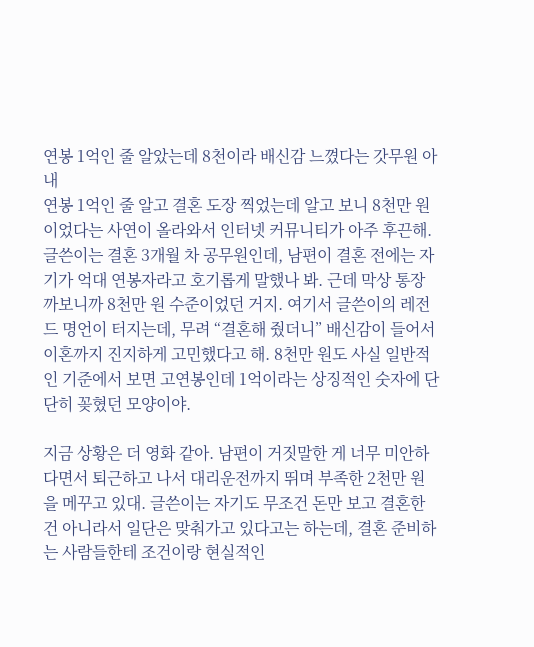연봉 1억인 줄 알았는데 8천이라 배신감 느꼈다는 갓무원 아내
연봉 1억인 줄 알고 결혼 도장 찍었는데 알고 보니 8천만 원이었다는 사연이 올라와서 인터넷 커뮤니티가 아주 후끈해. 글쓴이는 결혼 3개월 차 공무원인데, 남편이 결혼 전에는 자기가 억대 연봉자라고 호기롭게 말했나 봐. 근데 막상 통장 까보니까 8천만 원 수준이었던 거지. 여기서 글쓴이의 레전드 명언이 터지는데, 무려 “결혼해 줬더니” 배신감이 들어서 이혼까지 진지하게 고민했다고 해. 8천만 원도 사실 일반적인 기준에서 보면 고연봉인데 1억이라는 상징적인 숫자에 단단히 꽂혔던 모양이야.

지금 상황은 더 영화 같아. 남편이 거짓말한 게 너무 미안하다면서 퇴근하고 나서 대리운전까지 뛰며 부족한 2천만 원을 메꾸고 있대. 글쓴이는 자기도 무조건 돈만 보고 결혼한 건 아니라서 일단은 맞춰가고 있다고는 하는데, 결혼 준비하는 사람들한테 조건이랑 현실적인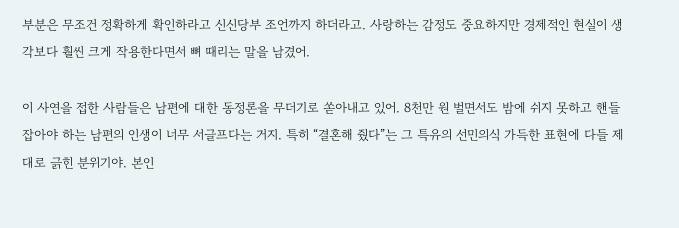부분은 무조건 정확하게 확인하라고 신신당부 조언까지 하더라고. 사랑하는 감정도 중요하지만 경제적인 현실이 생각보다 훨씬 크게 작용한다면서 뼈 때리는 말을 남겼어.

이 사연을 접한 사람들은 남편에 대한 동정론을 무더기로 쏟아내고 있어. 8천만 원 벌면서도 밤에 쉬지 못하고 핸들 잡아야 하는 남편의 인생이 너무 서글프다는 거지. 특히 “결혼해 줬다”는 그 특유의 선민의식 가득한 표현에 다들 제대로 긁힌 분위기야. 본인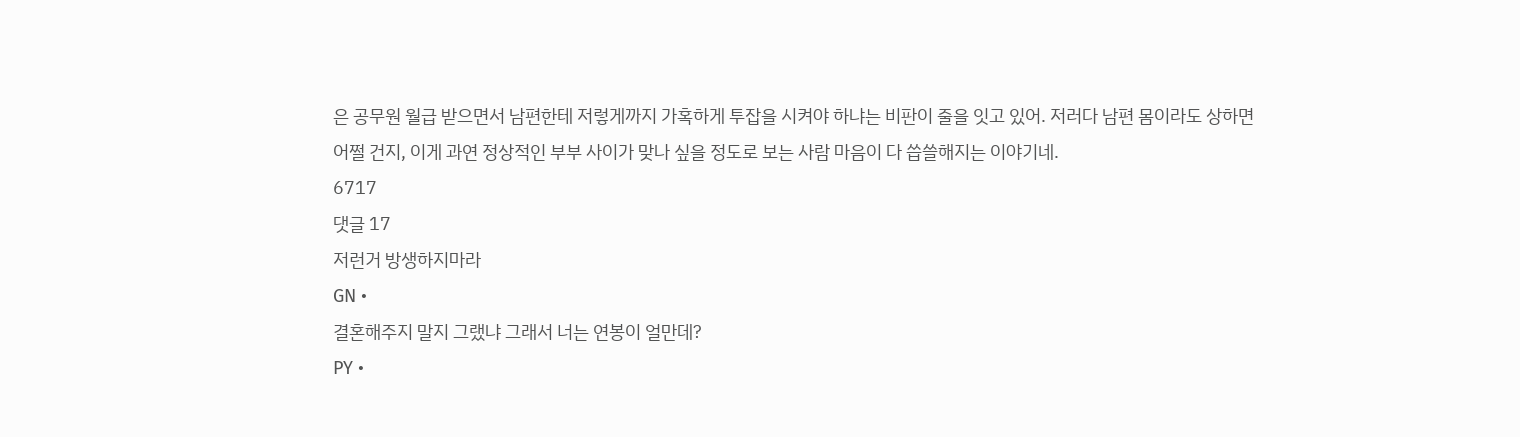은 공무원 월급 받으면서 남편한테 저렇게까지 가혹하게 투잡을 시켜야 하냐는 비판이 줄을 잇고 있어. 저러다 남편 몸이라도 상하면 어쩔 건지, 이게 과연 정상적인 부부 사이가 맞나 싶을 정도로 보는 사람 마음이 다 씁쓸해지는 이야기네.
6717
댓글 17
저런거 방생하지마라
GN •
결혼해주지 말지 그랬냐 그래서 너는 연봉이 얼만데?
PY •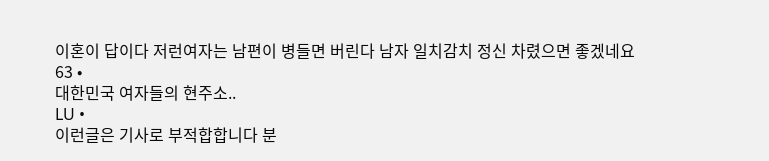이혼이 답이다 저런여자는 남편이 병들면 버린다 남자 일치감치 정신 차렸으면 좋겠네요
63 •
대한민국 여자들의 현주소..
LU •
이런글은 기사로 부적합합니다 분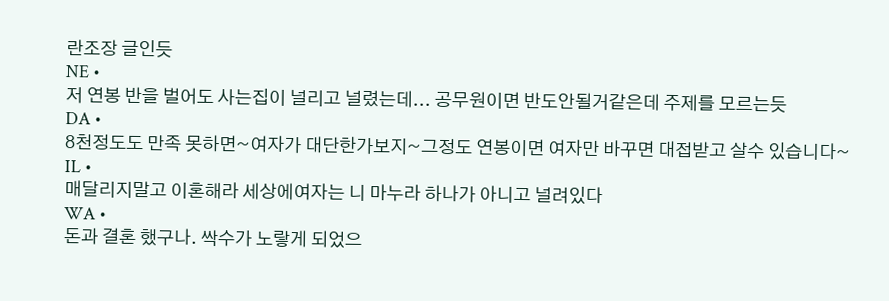란조장 글인듯
NE •
저 연봉 반을 벌어도 사는집이 널리고 널렸는데... 공무원이면 반도안될거같은데 주제를 모르는듯
DA •
8천정도도 만족 못하면~여자가 대단한가보지~그정도 연봉이면 여자만 바꾸면 대접받고 살수 있습니다~
IL •
매달리지말고 이혼해라 세상에여자는 니 마누라 하나가 아니고 널려있다
WA •
돈과 결혼 했구나. 싹수가 노랗게 되었으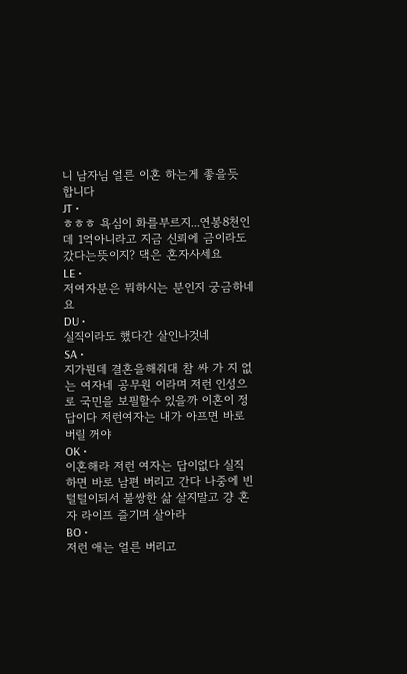니 남자님 얼른 이혼 하는게 좋을듯 합니다
JT •
ㅎㅎㅎ 욕심이 화를부르지...연봉8천인데 1억아니라고 지금 신뢰에 금이라도 갔다는뜻이지? 댁은 혼자사세요
LE •
저여자분은 뭐하시는 분인지 궁금하네요
DU •
실직이라도 했다간 살인나것네
SA •
지가뭔데 결혼을해줘대 참 싸 가 지 없는 여자네 공무원 이라며 저런 인성으로 국민을 보필할수 있을까 이혼이 정답이다 저런여자는 내가 아프면 바로 버릴 꺼야
OK •
이혼해라 저런 여자는 답이없다 실직 하면 바로 남편 버리고 간다 나중에 빈털털이되서 불쌍한 삶 살지말고 걍 혼자 라이프 즐기며 살아라
BO •
저런 애는 얼른 버리고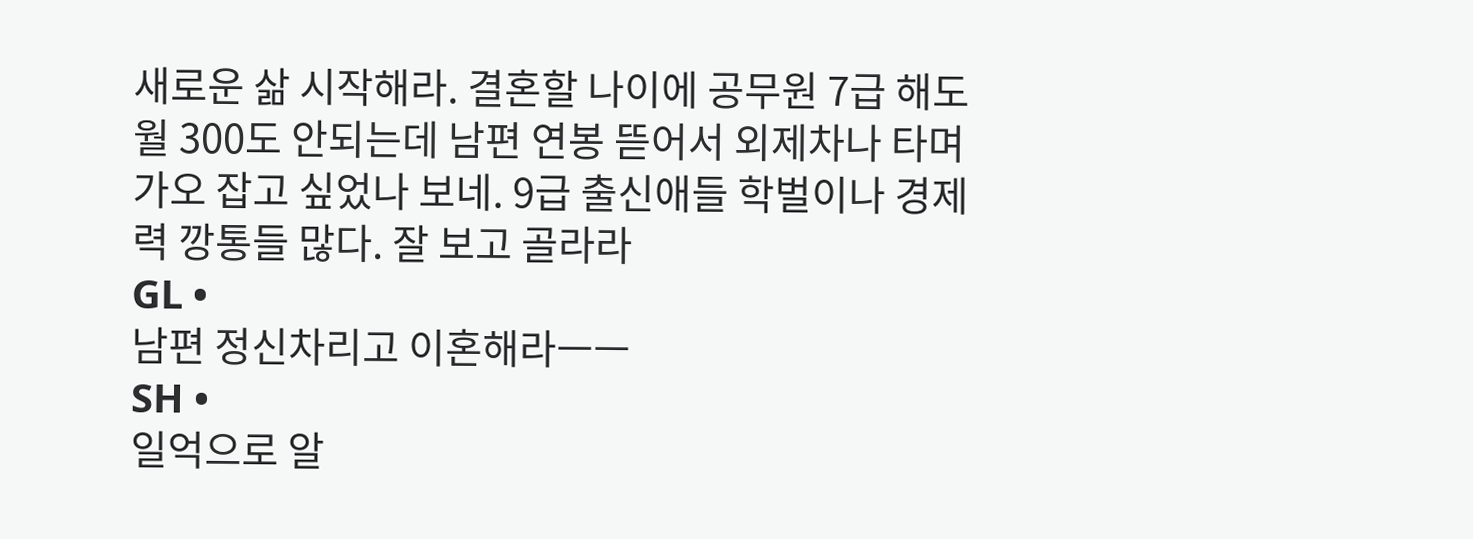새로운 삶 시작해라. 결혼할 나이에 공무원 7급 해도 월 300도 안되는데 남편 연봉 뜯어서 외제차나 타며 가오 잡고 싶었나 보네. 9급 출신애들 학벌이나 경제력 깡통들 많다. 잘 보고 골라라
GL •
남편 정신차리고 이혼해라ㅡㅡ
SH •
일억으로 알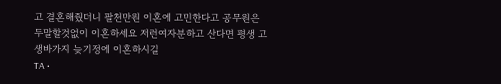고 결혼해줬더니 팔천만원 이혼에 고민한다고 공무원은 두말할것없이 이혼하세요 저런여자분하고 산다면 평생 고생바가지 늦기정에 이혼하시길
TA •